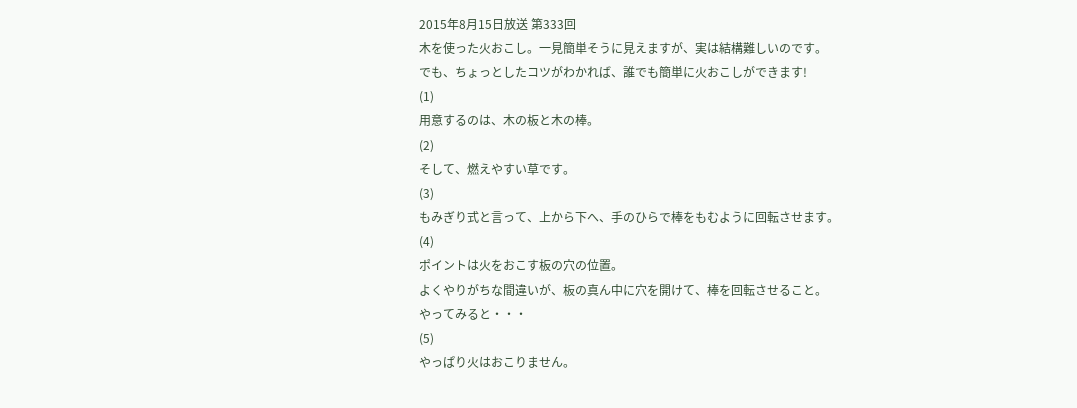2015年8月15日放送 第333回
木を使った火おこし。一見簡単そうに見えますが、実は結構難しいのです。
でも、ちょっとしたコツがわかれば、誰でも簡単に火おこしができます!
(1)
用意するのは、木の板と木の棒。
(2)
そして、燃えやすい草です。
(3)
もみぎり式と言って、上から下へ、手のひらで棒をもむように回転させます。
(4)
ポイントは火をおこす板の穴の位置。
よくやりがちな間違いが、板の真ん中に穴を開けて、棒を回転させること。
やってみると・・・
(5)
やっぱり火はおこりません。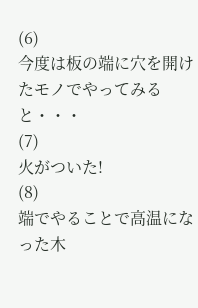(6)
今度は板の端に穴を開けたモノでやってみると・・・
(7)
火がついた!
(8)
端でやることで高温になった木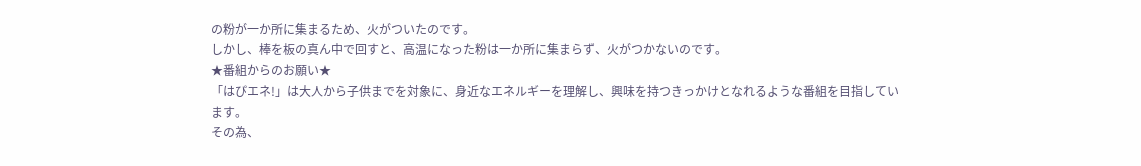の粉が一か所に集まるため、火がついたのです。
しかし、棒を板の真ん中で回すと、高温になった粉は一か所に集まらず、火がつかないのです。
★番組からのお願い★
「はぴエネ!」は大人から子供までを対象に、身近なエネルギーを理解し、興味を持つきっかけとなれるような番組を目指しています。
その為、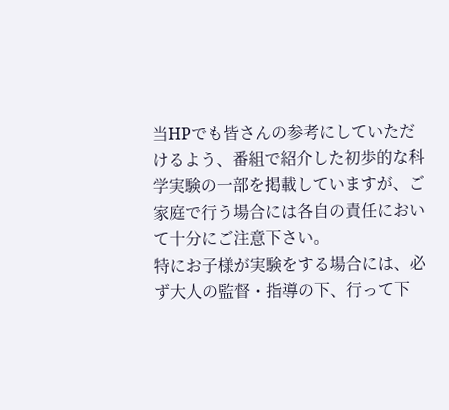当HPでも皆さんの参考にしていただけるよう、番組で紹介した初歩的な科学実験の一部を掲載していますが、ご家庭で行う場合には各自の責任において十分にご注意下さい。
特にお子様が実験をする場合には、必ず大人の監督・指導の下、行って下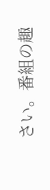さい。番組の趣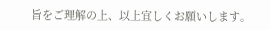旨をご理解の上、以上宜しくお願いします。